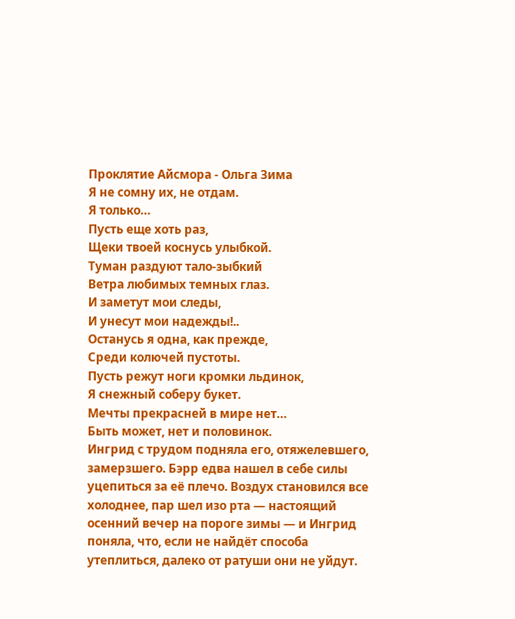Проклятие Айсмора - Ольга Зима
Я не сомну их, не отдам.
Я только…
Пусть еще хоть раз,
Щеки твоей коснусь улыбкой.
Туман раздуют тало-зыбкий
Ветра любимых темных глаз.
И заметут мои следы,
И унесут мои надежды!..
Останусь я одна, как прежде,
Среди колючей пустоты.
Пусть режут ноги кромки льдинок,
Я снежный соберу букет.
Мечты прекрасней в мире нет…
Быть может, нет и половинок.
Ингрид с трудом подняла его, отяжелевшего, замерзшего. Бэрр едва нашел в себе силы уцепиться за её плечо. Воздух становился все холоднее, пар шел изо рта — настоящий осенний вечер на пороге зимы — и Ингрид поняла, что, если не найдёт способа утеплиться, далеко от ратуши они не уйдут.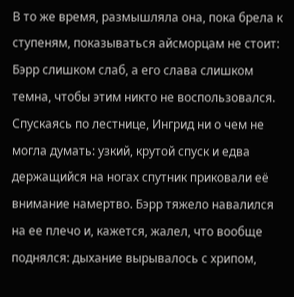В то же время, размышляла она, пока брела к ступеням, показываться айсморцам не стоит: Бэрр слишком слаб, а его слава слишком темна, чтобы этим никто не воспользовался.
Спускаясь по лестнице, Ингрид ни о чем не могла думать: узкий, крутой спуск и едва держащийся на ногах спутник приковали её внимание намертво. Бэрр тяжело навалился на ее плечо и, кажется, жалел, что вообще поднялся: дыхание вырывалось с хрипом,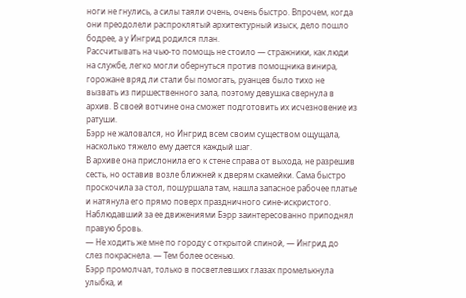ноги не гнулись, а силы таяли очень, очень быстро. Впрочем, когда они преодолели распроклятый архитектурный изыск, дело пошло бодрее, а у Ингрид родился план.
Рассчитывать на чью-то помощь не стоило — стражники, как люди на службе, легко могли обернуться против помощника винира, горожане вряд ли стали бы помогать, руанцев было тихо не вызвать из пиршественного зала, поэтому девушка свернула в архив. В своей вотчине она сможет подготовить их исчезновение из ратуши.
Бэрр не жаловался, но Ингрид всем своим существом ощущала, насколько тяжело ему дается каждый шаг.
В архиве она прислонила его к стене справа от выхода, не разрешив сесть, но оставив возле ближней к дверям скамейки. Сама быстро проскочила за стол, пошуршала там, нашла запасное рабочее платье и натянула его прямо поверх праздничного сине-искристого. Наблюдавший за ее движениями Бэрр заинтересованно приподнял правую бровь.
— Не ходить же мне по городу с открытой спиной, — Ингрид до слез покраснела. — Тем более осенью.
Бэрр промолчал, только в посветлевших глазах промелькнула улыбка, и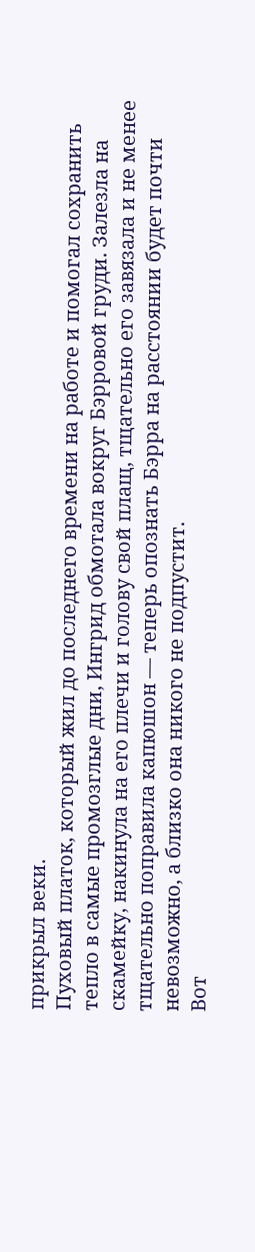прикрыл веки.
Пуховый платок, который жил до последнего времени на работе и помогал сохранить тепло в самые промозглые дни, Ингрид обмотала вокруг Бэрровой груди. Залезла на скамейку, накинула на его плечи и голову свой плащ, тщательно его завязала и не менее тщательно поправила капюшон — теперь опознать Бэрра на расстоянии будет почти невозможно, а близко она никого не подпустит.
Вот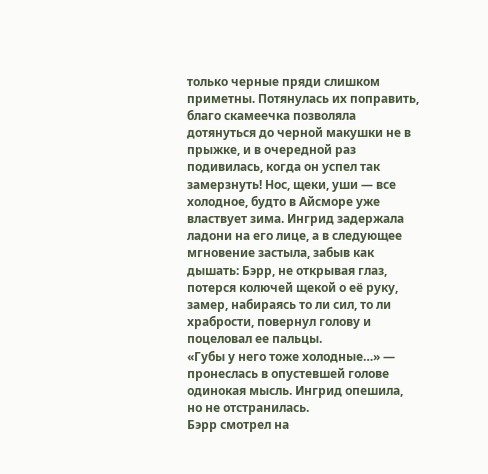только черные пряди слишком приметны. Потянулась их поправить, благо скамеечка позволяла дотянуться до черной макушки не в прыжке, и в очередной раз подивилась, когда он успел так замерзнуть! Нос, щеки, уши — все холодное, будто в Айсморе уже властвует зима. Ингрид задержала ладони на его лице, а в следующее мгновение застыла, забыв как дышать: Бэрр, не открывая глаз, потерся колючей щекой о её руку, замер, набираясь то ли сил, то ли храбрости, повернул голову и поцеловал ее пальцы.
«Губы у него тоже холодные…» — пронеслась в опустевшей голове одинокая мысль. Ингрид опешила, но не отстранилась.
Бэрр смотрел на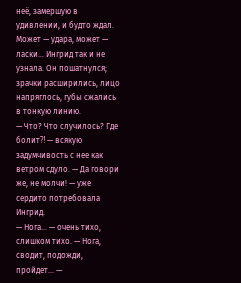неё, замершую в удивлении, и будто ждал. Может — удара, может — ласки… Ингрид так и не узнала. Он пошатнулся; зрачки расширились, лицо напряглось, губы сжались в тонкую линию.
— Что? Что случилось? Где болит⁈ — всякую задумчивость с нее как ветром сдуло. — Да говори же, не молчи! — уже сердито потребовала Ингрид.
— Нога… — очень тихо, слишком тихо. — Нога, сводит, подожди, пройдет… —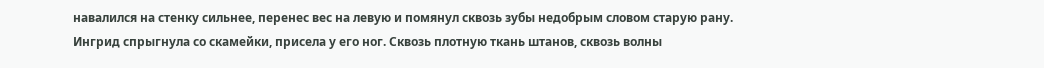навалился на стенку сильнее, перенес вес на левую и помянул сквозь зубы недобрым словом старую рану.
Ингрид спрыгнула со скамейки, присела у его ног. Сквозь плотную ткань штанов, сквозь волны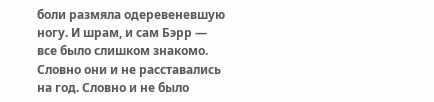боли размяла одеревеневшую ногу. И шрам, и сам Бэрр — все было слишком знакомо. Словно они и не расставались на год. Словно и не было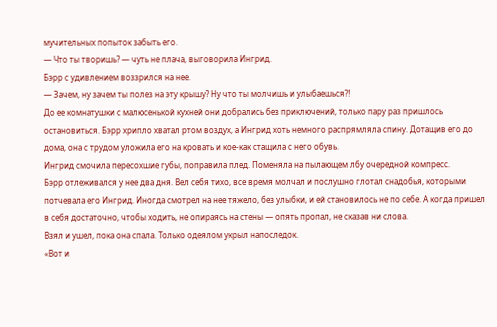мучительных попыток забыть его.
— Что ты творишь? — чуть не плача, выговорила Ингрид.
Бэрр с удивлением воззрился на нее.
— Зачем, ну зачем ты полез на эту крышу? Ну что ты молчишь и улыбаешься⁈
До ее комнатушки с малюсенькой кухней они добрались без приключений, только пару раз пришлось остановиться. Бэрр хрипло хватал ртом воздух, а Ингрид хоть немного распрямляла спину. Дотащив его до дома, она с трудом уложила его на кровать и кое-как стащила с него обувь.
Ингрид смочила пересохшие губы, поправила плед. Поменяла на пылающем лбу очередной компресс.
Бэрр отлеживался у нее два дня. Вел себя тихо, все время молчал и послушно глотал снадобья, которыми потчевала его Ингрид. Иногда смотрел на нее тяжело, без улыбки, и ей становилось не по себе. А когда пришел в себя достаточно, чтобы ходить, не опираясь на стены — опять пропал, не сказав ни слова.
Взял и ушел, пока она спала. Только одеялом укрыл напоследок.
«Вот и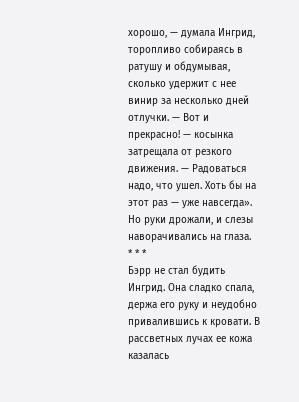хорошо, — думала Ингрид, торопливо собираясь в ратушу и обдумывая, сколько удержит с нее винир за несколько дней отлучки. — Вот и прекрасно! — косынка затрещала от резкого движения. — Радоваться надо, что ушел. Хоть бы на этот раз — уже навсегда».
Но руки дрожали, и слезы наворачивались на глаза.
* * *
Бэрр не стал будить Ингрид. Она сладко спала, держа его руку и неудобно привалившись к кровати. В рассветных лучах ее кожа казалась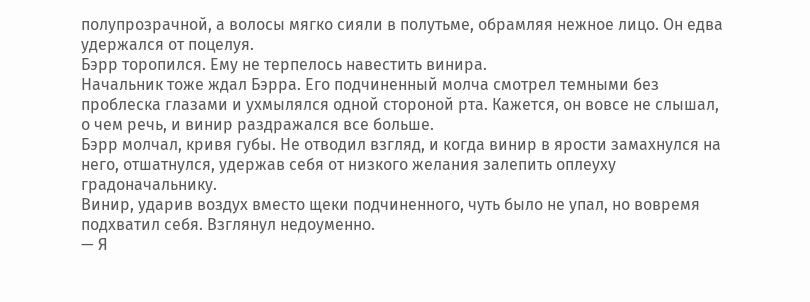полупрозрачной, а волосы мягко сияли в полутьме, обрамляя нежное лицо. Он едва удержался от поцелуя.
Бэрр торопился. Ему не терпелось навестить винира.
Начальник тоже ждал Бэрра. Его подчиненный молча смотрел темными без проблеска глазами и ухмылялся одной стороной рта. Кажется, он вовсе не слышал, о чем речь, и винир раздражался все больше.
Бэрр молчал, кривя губы. Не отводил взгляд, и когда винир в ярости замахнулся на него, отшатнулся, удержав себя от низкого желания залепить оплеуху градоначальнику.
Винир, ударив воздух вместо щеки подчиненного, чуть было не упал, но вовремя подхватил себя. Взглянул недоуменно.
— Я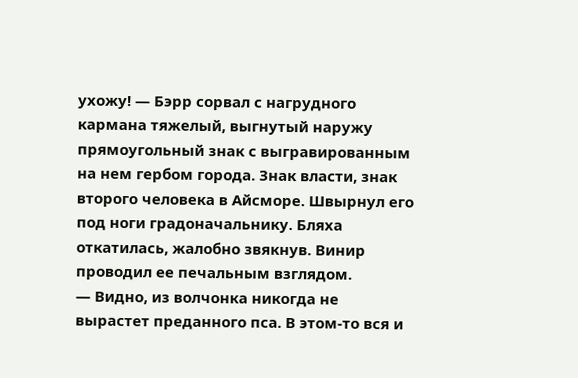ухожу! — Бэрр сорвал с нагрудного кармана тяжелый, выгнутый наружу прямоугольный знак с выгравированным на нем гербом города. Знак власти, знак второго человека в Айсморе. Швырнул его под ноги градоначальнику. Бляха откатилась, жалобно звякнув. Винир проводил ее печальным взглядом.
— Видно, из волчонка никогда не вырастет преданного пса. В этом-то вся и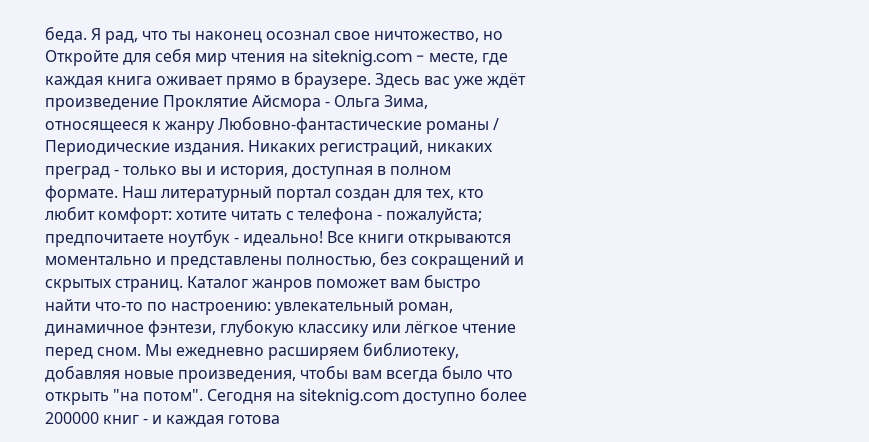беда. Я рад, что ты наконец осознал свое ничтожество, но
Откройте для себя мир чтения на siteknig.com - месте, где каждая книга оживает прямо в браузере. Здесь вас уже ждёт произведение Проклятие Айсмора - Ольга Зима, относящееся к жанру Любовно-фантастические романы / Периодические издания. Никаких регистраций, никаких преград - только вы и история, доступная в полном формате. Наш литературный портал создан для тех, кто любит комфорт: хотите читать с телефона - пожалуйста; предпочитаете ноутбук - идеально! Все книги открываются моментально и представлены полностью, без сокращений и скрытых страниц. Каталог жанров поможет вам быстро найти что-то по настроению: увлекательный роман, динамичное фэнтези, глубокую классику или лёгкое чтение перед сном. Мы ежедневно расширяем библиотеку, добавляя новые произведения, чтобы вам всегда было что открыть "на потом". Сегодня на siteknig.com доступно более 200000 книг - и каждая готова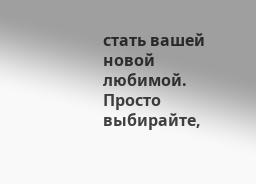стать вашей новой любимой. Просто выбирайте,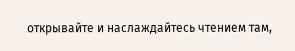открывайте и наслаждайтесь чтением там,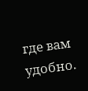где вам удобно.